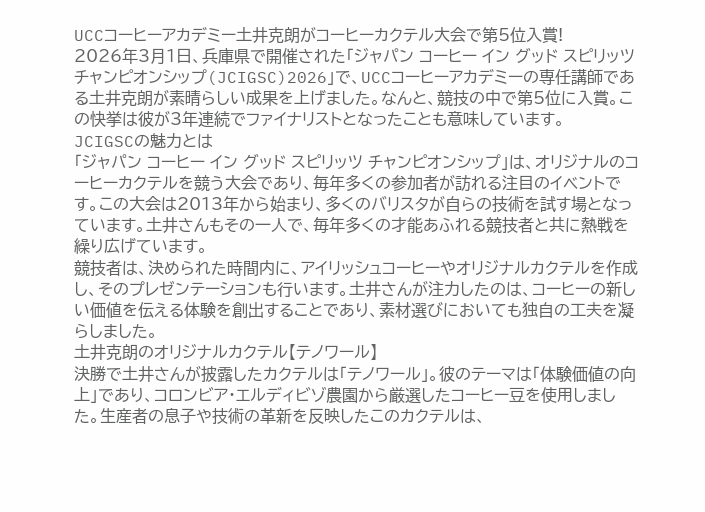UCCコーヒーアカデミー土井克朗がコーヒーカクテル大会で第5位入賞!
2026年3月1日、兵庫県で開催された「ジャパン コーヒー イン グッド スピリッツ チャンピオンシップ(JCIGSC)2026」で、UCCコーヒーアカデミーの専任講師である土井克朗が素晴らしい成果を上げました。なんと、競技の中で第5位に入賞。この快挙は彼が3年連続でファイナリストとなったことも意味しています。
JCIGSCの魅力とは
「ジャパン コーヒー イン グッド スピリッツ チャンピオンシップ」は、オリジナルのコーヒーカクテルを競う大会であり、毎年多くの参加者が訪れる注目のイベントです。この大会は2013年から始まり、多くのバリスタが自らの技術を試す場となっています。土井さんもその一人で、毎年多くの才能あふれる競技者と共に熱戦を繰り広げています。
競技者は、決められた時間内に、アイリッシュコーヒーやオリジナルカクテルを作成し、そのプレゼンテーションも行います。土井さんが注力したのは、コーヒーの新しい価値を伝える体験を創出することであり、素材選びにおいても独自の工夫を凝らしました。
土井克朗のオリジナルカクテル【テノワール】
決勝で土井さんが披露したカクテルは「テノワール」。彼のテーマは「体験価値の向上」であり、コロンビア・エルディビゾ農園から厳選したコーヒー豆を使用しました。生産者の息子や技術の革新を反映したこのカクテルは、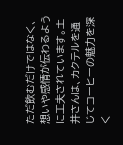ただ飲むだけではなく、想いや感情が伝わるように工夫されています。土井さんは、カクテルを通じてコーヒーの魅力を深く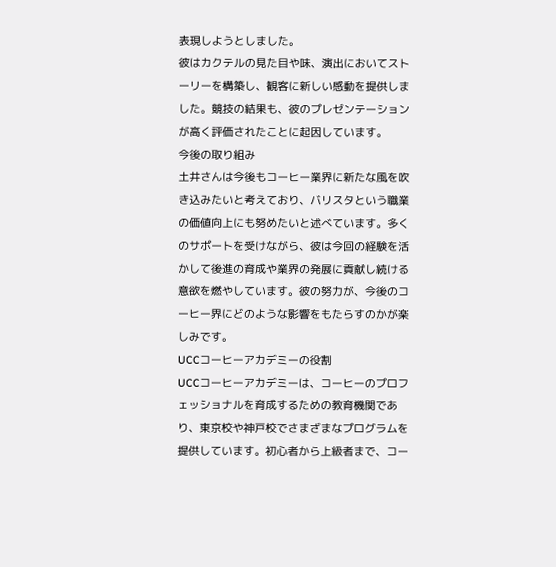表現しようとしました。
彼はカクテルの見た目や味、演出においてストーリーを構築し、観客に新しい感動を提供しました。競技の結果も、彼のプレゼンテーションが高く評価されたことに起因しています。
今後の取り組み
土井さんは今後もコーヒー業界に新たな風を吹き込みたいと考えており、バリスタという職業の価値向上にも努めたいと述べています。多くのサポートを受けながら、彼は今回の経験を活かして後進の育成や業界の発展に貢献し続ける意欲を燃やしています。彼の努力が、今後のコーヒー界にどのような影響をもたらすのかが楽しみです。
UCCコーヒーアカデミーの役割
UCCコーヒーアカデミーは、コーヒーのプロフェッショナルを育成するための教育機関であり、東京校や神戸校でさまざまなプログラムを提供しています。初心者から上級者まで、コー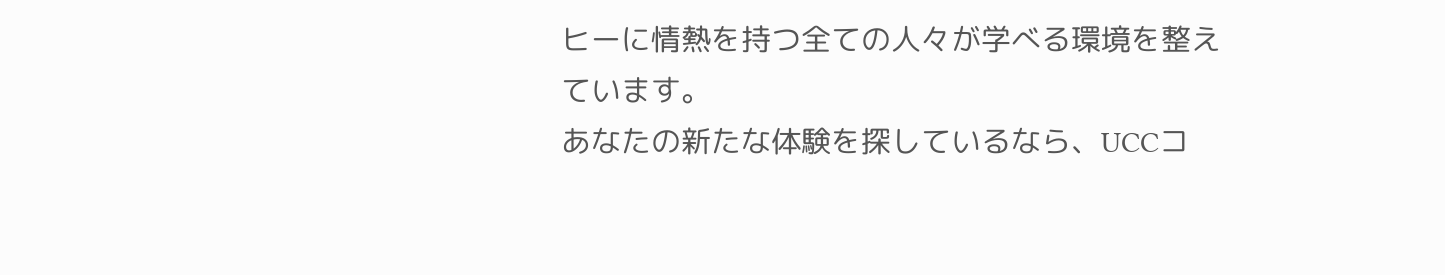ヒーに情熱を持つ全ての人々が学べる環境を整えています。
あなたの新たな体験を探しているなら、UCCコ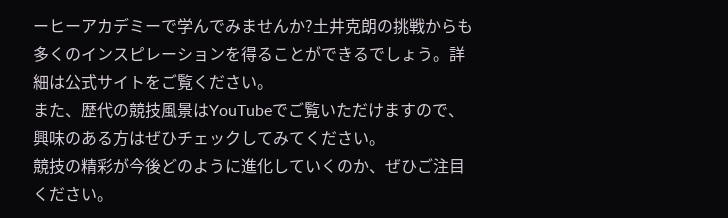ーヒーアカデミーで学んでみませんか?土井克朗の挑戦からも多くのインスピレーションを得ることができるでしょう。詳細は公式サイトをご覧ください。
また、歴代の競技風景はYouTubeでご覧いただけますので、興味のある方はぜひチェックしてみてください。
競技の精彩が今後どのように進化していくのか、ぜひご注目ください。